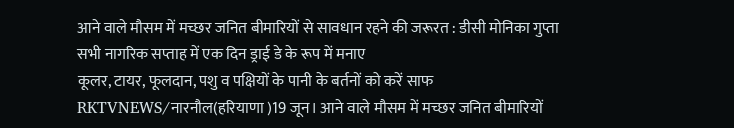आने वाले मौसम में मच्छर जनित बीमारियों से सावधान रहने की जरूरत : डीसी मोनिका गुप्ता
सभी नागरिक सप्ताह में एक दिन ड्राई डे के रूप में मनाए
कूलर, टायर, फूलदान, पशु व पक्षियों के पानी के बर्तनों को करें साफ
RKTVNEWS/नारनौल(हरियाणा )19 जून। आने वाले मौसम में मच्छर जनित बीमारियों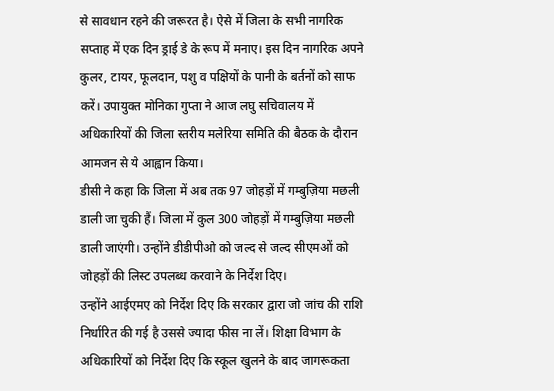से सावधान रहने की जरूरत है। ऐसे में जिला के सभी नागरिक सप्ताह में एक दिन ड्राई डे के रूप में मनाए। इस दिन नागरिक अपने कुलर, टायर, फूलदान, पशु व पक्षियों के पानी के बर्तनों को साफ करें। उपायुक्त मोनिका गुप्ता ने आज लघु सचिवालय में अधिकारियों की जिला स्तरीय मलेरिया समिति की बैठक के दौरान आमजन से ये आह्वान किया।
डीसी ने कहा कि जिला में अब तक 97 जोहड़ों में गम्बुज़िया मछली डाली जा चुकी हैं। जिला में कुल 300 जोहड़ों में गम्बुज़िया मछली डाली जाएंगी। उन्होंने डीडीपीओ को जल्द से जल्द सीएमओं को जोहड़ों की लिस्ट उपलब्ध करवाने के निर्देश दिए।
उन्होंने आईएमए को निर्देश दिए कि सरकार द्वारा जो जांच की राशि निर्धारित की गई है उससे ज्यादा फीस ना लें। शिक्षा विभाग के अधिकारियों को निर्देश दिए कि स्कूल खुलने के बाद जागरूकता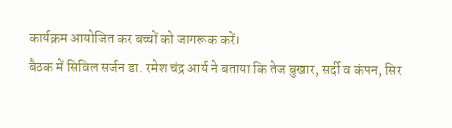कार्यक्रम आयोजित कर बच्चों को जागरूक करें।
बैठक में सिविल सर्जन डा. रमेश चंद्र आर्य ने बताया कि तेज बुखार, सर्दी व कंपन, सिर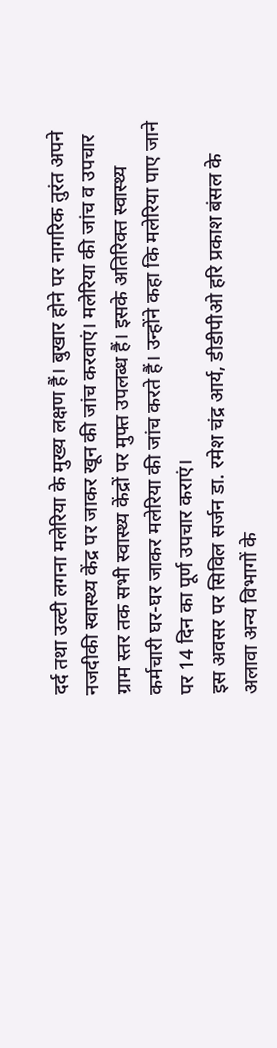दर्द तथा उल्टी लगना मलेरिया के मुख्य लक्षण हैं। बुखार होने पर नागरिक तुरंत अपने नजदीकी स्वास्थ्य केंद्र पर जाकर खून की जांच करवाएं। मलेरिया की जांच व उपचार ग्राम स्तर तक सभी स्वास्थ्य केंद्रों पर मुफ्त उपलब्ध हैं। इसके अतिरिक्त स्वास्थ्य कर्मचारी घर-घर जाकर मलेरिया की जांच करते हैं। उन्होंने कहा कि मलेरिया पाए जाने पर 14 दिन का पूर्ण उपचार कराएं।
इस अवसर पर सिविल सर्जन डा. रमेश चंद्र आर्य, डीडीपीओ हरि प्रकाश बंसल के अलावा अन्य विभागों के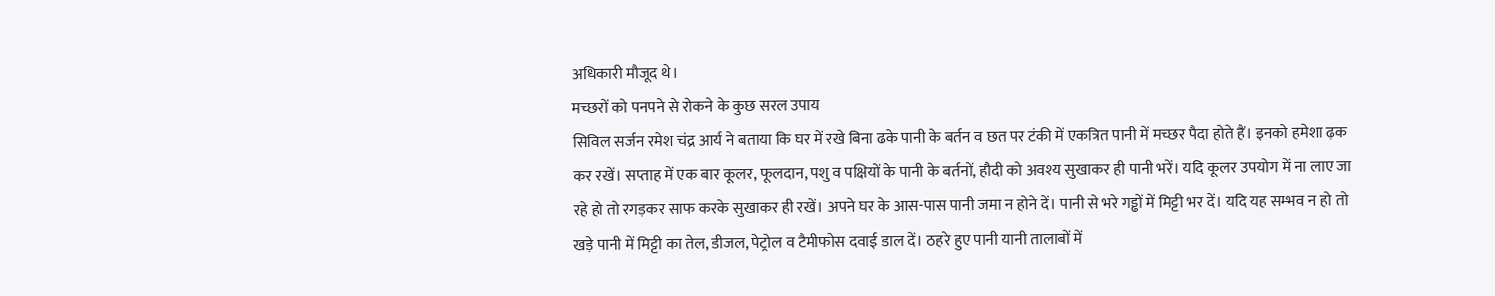अधिकारी मौजूद थे।
मच्छरों को पनपने से रोकने के कुछ सरल उपाय
सिविल सर्जन रमेश चंद्र आर्य ने बताया कि घर में रखे बिना ढके पानी के बर्तन व छत पर टंकी में एकत्रित पानी में मच्छर पैदा होते हैं। इनको हमेशा ढ़क कर रखें। सप्ताह में एक बार कूलर, फूलदान, पशु व पक्षियों के पानी के बर्तनों, हौदी को अवश्य सुखाकर ही पानी भरें। यदि कूलर उपयोग में ना लाए जा रहे हो तो रगड़कर साफ करके सुखाकर ही रखें। अपने घर के आस-पास पानी जमा न होने दें। पानी से भरे गड्ढों में मिट्टी भर दें। यदि यह सम्भव न हो तो खड़े पानी में मिट्टी का तेल, डीजल, पेट्रोल व टैमीफोस दवाई डाल दें। ठहरे हुए पानी यानी तालाबों में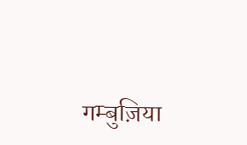गम्बुज़िया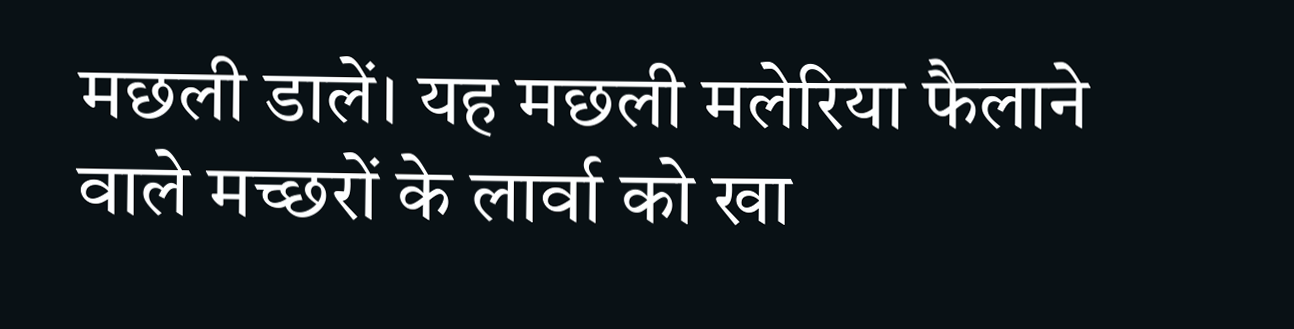मछली डालें। यह मछली मलेरिया फैलाने वाले मच्छरों के लार्वा को खा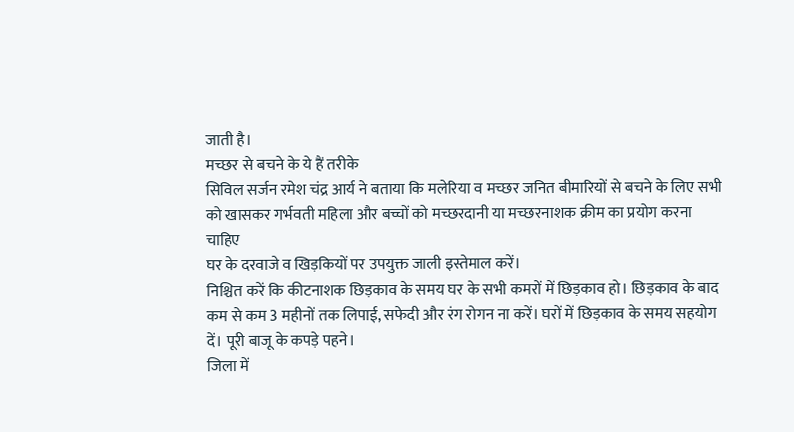जाती है।
मच्छर से बचने के ये हैं तरीके
सिविल सर्जन रमेश चंद्र आर्य ने बताया कि मलेरिया व मच्छर जनित बीमारियों से बचने के लिए सभी को खासकर गर्भवती महिला और बच्चों को मच्छरदानी या मच्छरनाशक क्रीम का प्रयोग करना चाहिए
घर के दरवाजे व खिड़कियों पर उपयुक्त जाली इस्तेमाल करें।
निश्चित करें कि कीटनाशक छिड़काव के समय घर के सभी कमरों में छिड़काव हो। छिड़काव के बाद कम से कम 3 महीनों तक लिपाई, सफेदी और रंग रोगन ना करें। घरों में छिड़काव के समय सहयोग दें। पूरी बाजू के कपड़े पहने।
जिला में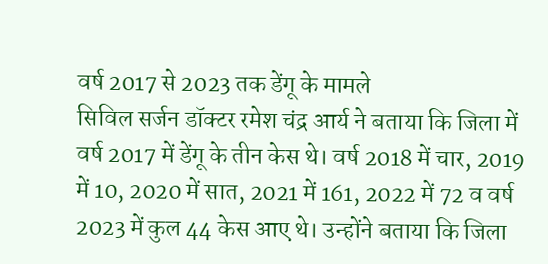वर्ष 2017 से 2023 तक डेंगू के मामले
सिविल सर्जन डॉक्टर रमेश चंद्र आर्य ने बताया कि जिला में वर्ष 2017 में डेंगू के तीन केस थे। वर्ष 2018 में चार, 2019 में 10, 2020 में सात, 2021 में 161, 2022 में 72 व वर्ष 2023 में कुल 44 केस आए थे। उन्होंने बताया कि जिला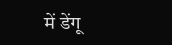में डेंगू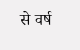से वर्ष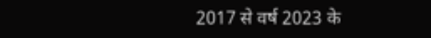2017 से वर्ष 2023 के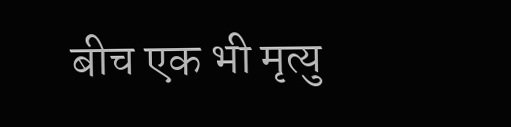बीच एक भी मृत्यु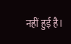नहीं हुई है।